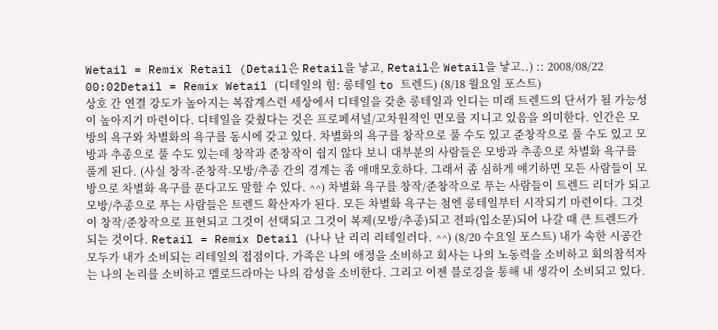Wetail = Remix Retail (Detail은 Retail을 낳고, Retail은 Wetail을 낳고..) :: 2008/08/22 00:02Detail = Remix Wetail (디테일의 힘: 롱테일 to 트렌드) (8/18 월요일 포스트)
상호 간 연결 강도가 높아지는 복잡계스런 세상에서 디테일을 갖춘 롱테일과 인디는 미래 트렌드의 단서가 될 가능성이 높아지기 마련이다. 디테일을 갖췄다는 것은 프로페셔널/고차원적인 면모를 지니고 있음을 의미한다. 인간은 모방의 욕구와 차별화의 욕구를 동시에 갖고 있다. 차별화의 욕구를 창작으로 풀 수도 있고 준창작으로 풀 수도 있고 모방과 추종으로 풀 수도 있는데 창작과 준창작이 쉽지 않다 보니 대부분의 사람들은 모방과 추종으로 차별화 욕구를 풀게 된다. (사실 창작-준창작-모방/추종 간의 경계는 좀 애매모호하다. 그래서 좀 심하게 얘기하면 모든 사람들이 모방으로 차별화 욕구를 푼다고도 말할 수 있다. ^^) 차별화 욕구를 창작/준창작으로 푸는 사람들이 트렌드 리더가 되고 모방/추종으로 푸는 사람들은 트렌드 확산자가 된다. 모든 차별화 욕구는 첨엔 롱테일부터 시작되기 마련이다. 그것이 창작/준창작으로 표현되고 그것이 선택되고 그것이 복제(모방/추종)되고 전파(입소문)되어 나갈 때 큰 트렌드가 되는 것이다. Retail = Remix Detail (나나 난 리리 리테일러다. ^^) (8/20 수요일 포스트) 내가 속한 시공간 모두가 내가 소비되는 리테일의 접점이다. 가족은 나의 애정을 소비하고 회사는 나의 노동력을 소비하고 회의참석자는 나의 논리를 소비하고 멜로드라마는 나의 감성을 소비한다. 그리고 이젠 블로깅을 통해 내 생각이 소비되고 있다.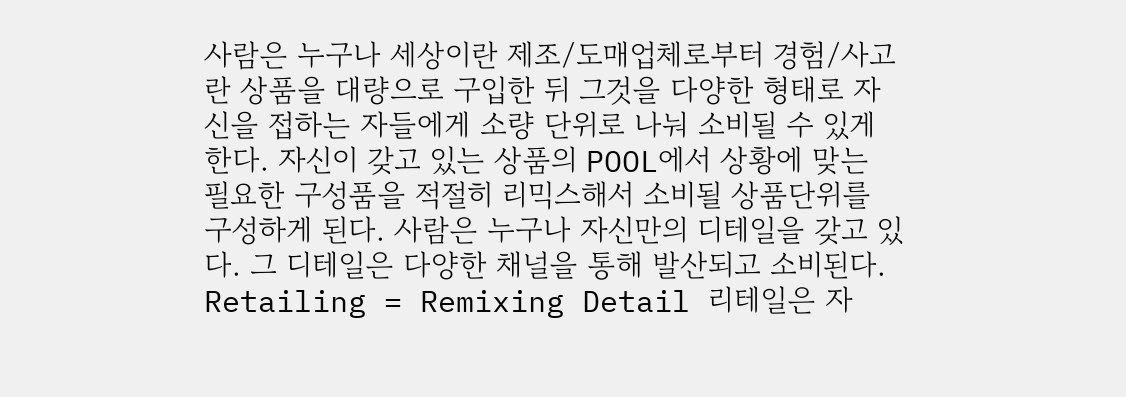사람은 누구나 세상이란 제조/도매업체로부터 경험/사고란 상품을 대량으로 구입한 뒤 그것을 다양한 형태로 자신을 접하는 자들에게 소량 단위로 나눠 소비될 수 있게 한다. 자신이 갖고 있는 상품의 POOL에서 상황에 맞는 필요한 구성품을 적절히 리믹스해서 소비될 상품단위를 구성하게 된다. 사람은 누구나 자신만의 디테일을 갖고 있다. 그 디테일은 다양한 채널을 통해 발산되고 소비된다. Retailing = Remixing Detail 리테일은 자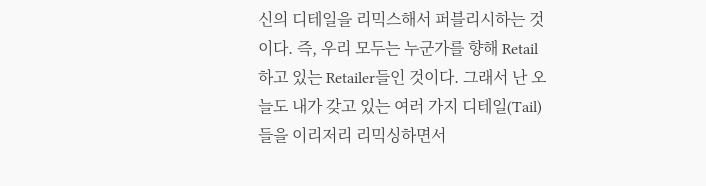신의 디테일을 리믹스해서 퍼블리시하는 것이다. 즉, 우리 모두는 누군가를 향해 Retail하고 있는 Retailer들인 것이다. 그래서 난 오늘도 내가 갖고 있는 여러 가지 디테일(Tail)들을 이리저리 리믹싱하면서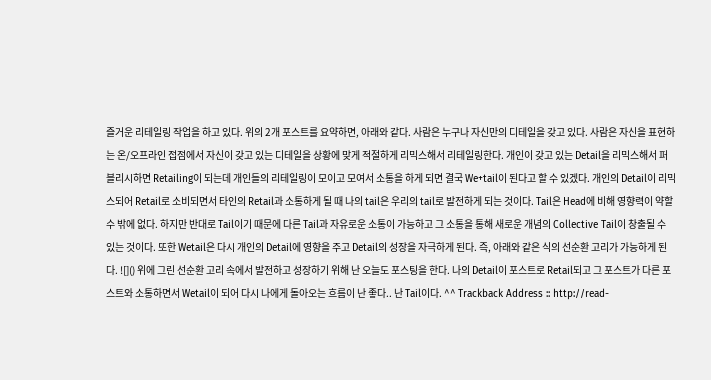즐거운 리테일링 작업을 하고 있다. 위의 2개 포스트를 요약하면, 아래와 같다. 사람은 누구나 자신만의 디테일을 갖고 있다. 사람은 자신을 표현하는 온/오프라인 접점에서 자신이 갖고 있는 디테일을 상황에 맞게 적절하게 리믹스해서 리테일링한다. 개인이 갖고 있는 Detail을 리믹스해서 퍼블리시하면 Retailing이 되는데 개인들의 리테일링이 모이고 모여서 소통을 하게 되면 결국 We+tail이 된다고 할 수 있겠다. 개인의 Detail이 리믹스되어 Retail로 소비되면서 타인의 Retail과 소통하게 될 때 나의 tail은 우리의 tail로 발전하게 되는 것이다. Tail은 Head에 비해 영향력이 약할 수 밖에 없다. 하지만 반대로 Tail이기 때문에 다른 Tail과 자유로운 소통이 가능하고 그 소통을 통해 새로운 개념의 Collective Tail이 창출될 수 있는 것이다. 또한 Wetail은 다시 개인의 Detail에 영향을 주고 Detail의 성장을 자극하게 된다. 즉, 아래와 같은 식의 선순환 고리가 가능하게 된다. ![]() 위에 그린 선순환 고리 속에서 발전하고 성장하기 위해 난 오늘도 포스팅을 한다. 나의 Detail이 포스트로 Retail되고 그 포스트가 다른 포스트와 소통하면서 Wetail이 되어 다시 나에게 돌아오는 흐름이 난 좋다.. 난 Tail이다. ^^ Trackback Address :: http://read-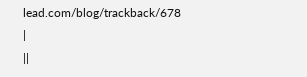lead.com/blog/trackback/678
|
||